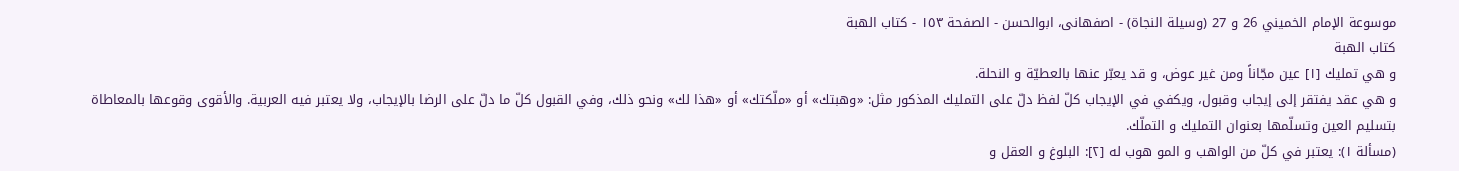موسوعة الإمام الخميني 26 و 27 (وسيلة النجاة) - اصفهانى، ابوالحسن - الصفحة ١٥٣ - كتاب الهبة
كتاب الهبة
و هي تمليك [١] عين مجّاناً ومن غير عوض، و قد يعبّر عنها بالعطيّة و النحلة.
و هي عقد يفتقر إلى إيجاب وقبول، ويكفي في الإيجاب كلّ لفظ دلّ على التمليك المذكور مثل: «وهبتك» أو «ملّكتك» أو «هذا لك» ونحو ذلك، وفي القبول كلّ ما دلّ على الرضا بالإيجاب، ولا يعتبر فيه العربية. والأقوى وقوعها بالمعاطاة بتسليم العين وتسلّمها بعنوان التمليك و التملّك.
(مسألة ١): يعتبر في كلّ من الواهب و المو هوب له [٢]: البلوغ و العقل و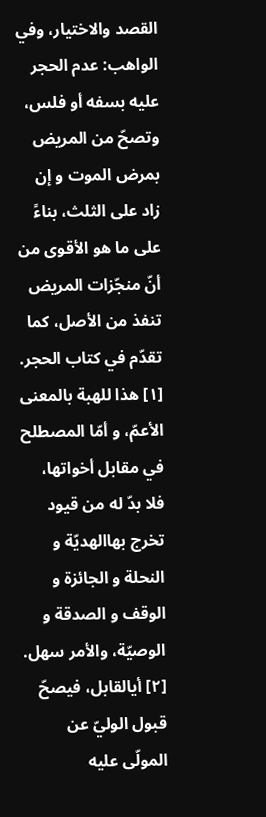القصد والاختيار، وفي الواهب: عدم الحجر عليه بسفه أو فلس، وتصحّ من المريض بمرض الموت و إن زاد على الثلث، بناءً على ما هو الأقوى من أنّ منجّزات المريض تنفذ من الأصل، كما تقدّم في كتاب الحجر.
[١] هذا للهبة بالمعنى الأعمّ، و أمّا المصطلح في مقابل أخواتها، فلا بدّ له من قيود تخرج بهاالهديّة و النحلة و الجائزة و الوقف و الصدقة و الوصيّة، والأمر سهل.
[٢] أيالقابل، فيصحّ قبول الوليّ عن المولّى عليه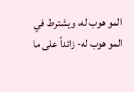المو هوب له، ويشترط في المو هوب له- زائداً على ما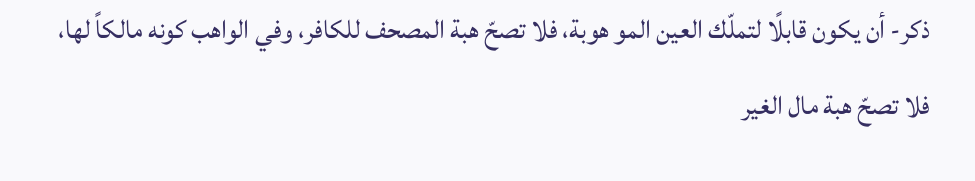ذكر- أن يكون قابلًا لتملّك العين المو هوبة، فلا تصحّ هبة المصحف للكافر، وفي الواهب كونه مالكاً لها، فلا تصحّ هبة مال الغير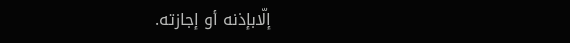إلّابإذنه أو إجازته.